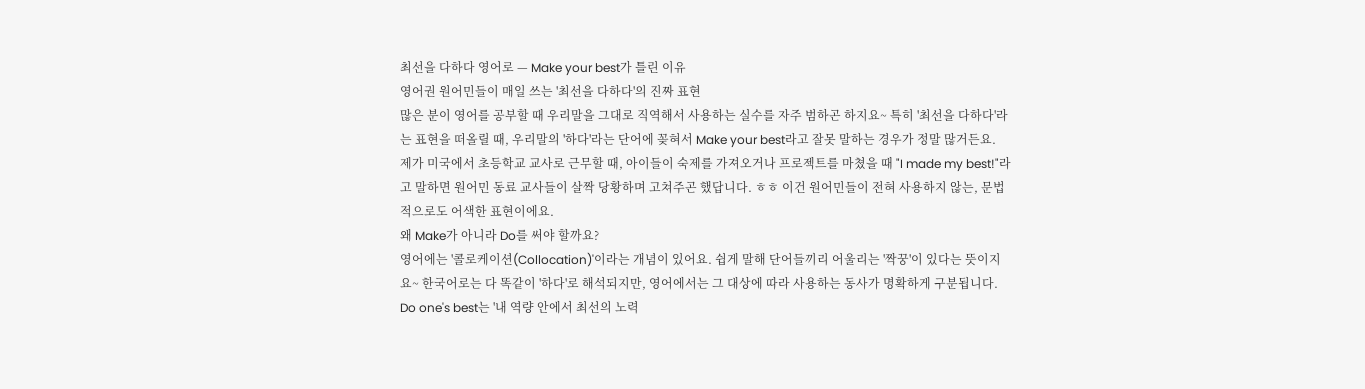최선을 다하다 영어로 — Make your best가 틀린 이유
영어권 원어민들이 매일 쓰는 '최선을 다하다'의 진짜 표현
많은 분이 영어를 공부할 때 우리말을 그대로 직역해서 사용하는 실수를 자주 범하곤 하지요~ 특히 '최선을 다하다'라는 표현을 떠올릴 때, 우리말의 '하다'라는 단어에 꽂혀서 Make your best라고 잘못 말하는 경우가 정말 많거든요.
제가 미국에서 초등학교 교사로 근무할 때, 아이들이 숙제를 가져오거나 프로젝트를 마쳤을 때 "I made my best!"라고 말하면 원어민 동료 교사들이 살짝 당황하며 고쳐주곤 했답니다. ㅎㅎ 이건 원어민들이 전혀 사용하지 않는, 문법적으로도 어색한 표현이에요.
왜 Make가 아니라 Do를 써야 할까요?
영어에는 '콜로케이션(Collocation)'이라는 개념이 있어요. 쉽게 말해 단어들끼리 어울리는 '짝꿍'이 있다는 뜻이지요~ 한국어로는 다 똑같이 '하다'로 해석되지만, 영어에서는 그 대상에 따라 사용하는 동사가 명확하게 구분됩니다.
Do one's best는 '내 역량 안에서 최선의 노력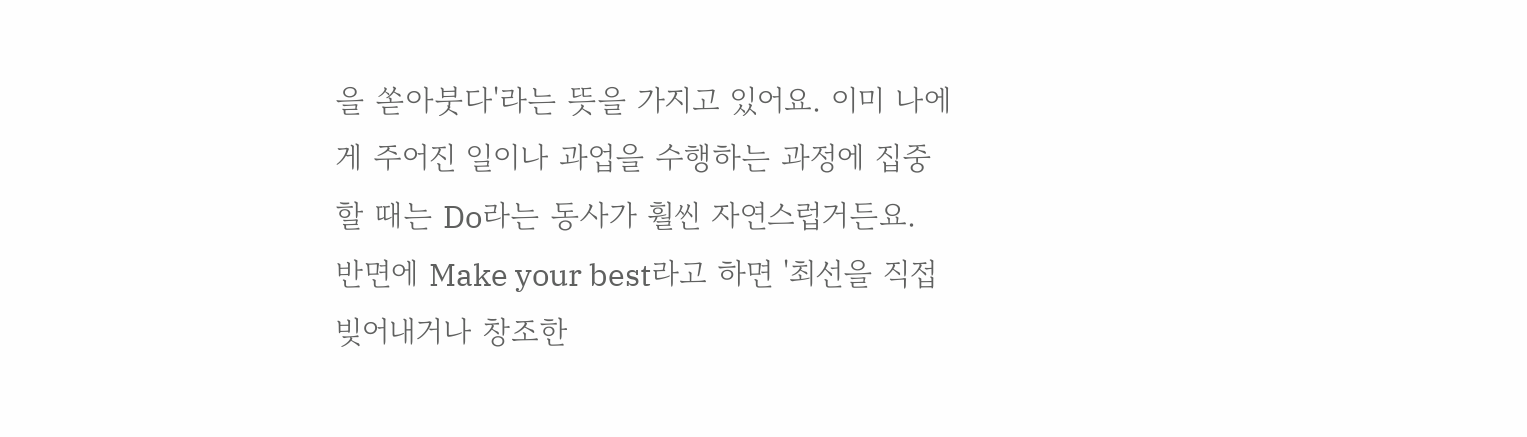을 쏟아붓다'라는 뜻을 가지고 있어요. 이미 나에게 주어진 일이나 과업을 수행하는 과정에 집중할 때는 Do라는 동사가 훨씬 자연스럽거든요.
반면에 Make your best라고 하면 '최선을 직접 빚어내거나 창조한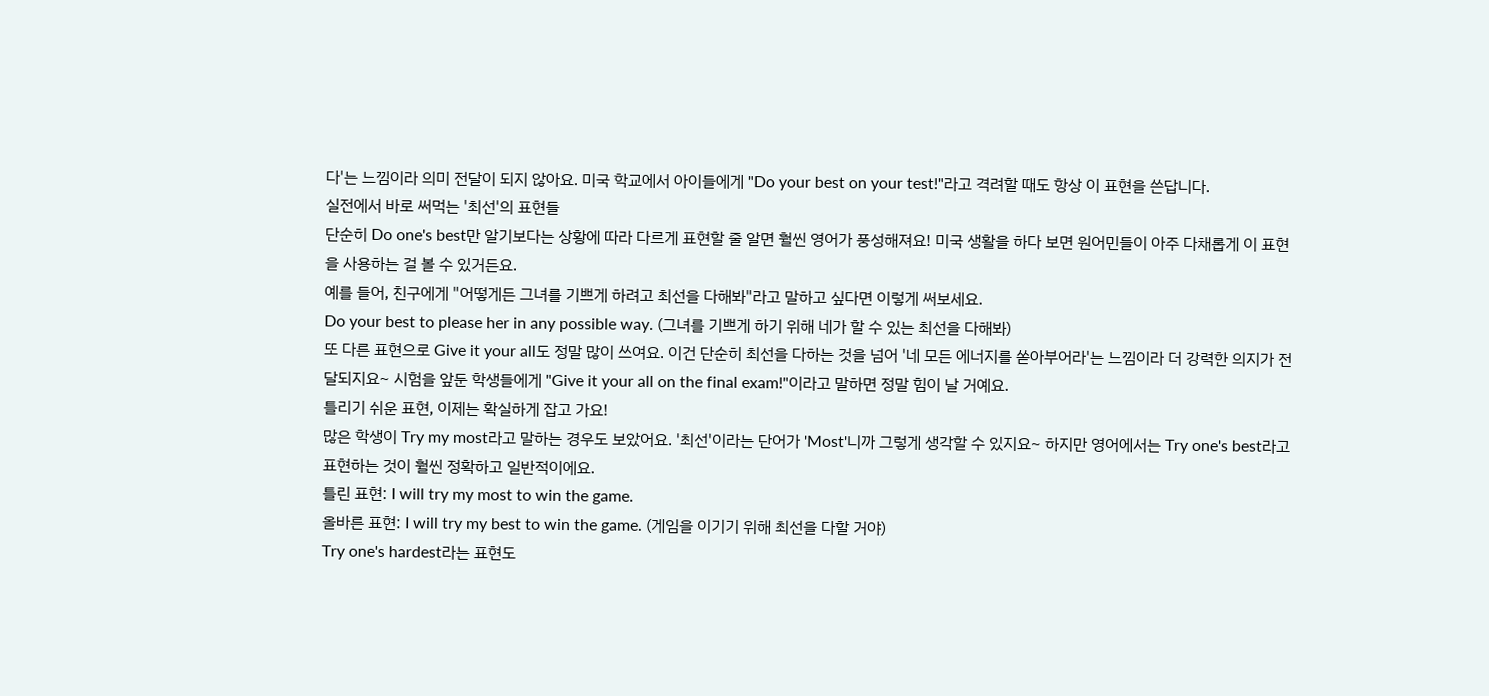다'는 느낌이라 의미 전달이 되지 않아요. 미국 학교에서 아이들에게 "Do your best on your test!"라고 격려할 때도 항상 이 표현을 쓴답니다.
실전에서 바로 써먹는 '최선'의 표현들
단순히 Do one's best만 알기보다는 상황에 따라 다르게 표현할 줄 알면 훨씬 영어가 풍성해져요! 미국 생활을 하다 보면 원어민들이 아주 다채롭게 이 표현을 사용하는 걸 볼 수 있거든요.
예를 들어, 친구에게 "어떻게든 그녀를 기쁘게 하려고 최선을 다해봐"라고 말하고 싶다면 이렇게 써보세요.
Do your best to please her in any possible way. (그녀를 기쁘게 하기 위해 네가 할 수 있는 최선을 다해봐)
또 다른 표현으로 Give it your all도 정말 많이 쓰여요. 이건 단순히 최선을 다하는 것을 넘어 '네 모든 에너지를 쏟아부어라'는 느낌이라 더 강력한 의지가 전달되지요~ 시험을 앞둔 학생들에게 "Give it your all on the final exam!"이라고 말하면 정말 힘이 날 거예요.
틀리기 쉬운 표현, 이제는 확실하게 잡고 가요!
많은 학생이 Try my most라고 말하는 경우도 보았어요. '최선'이라는 단어가 'Most'니까 그렇게 생각할 수 있지요~ 하지만 영어에서는 Try one's best라고 표현하는 것이 훨씬 정확하고 일반적이에요.
틀린 표현: I will try my most to win the game.
올바른 표현: I will try my best to win the game. (게임을 이기기 위해 최선을 다할 거야)
Try one's hardest라는 표현도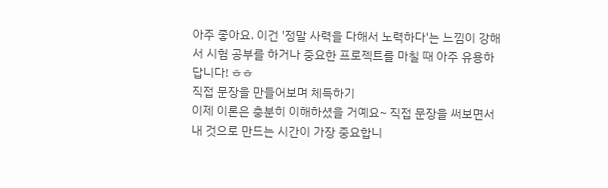아주 좋아요. 이건 '정말 사력을 다해서 노력하다'는 느낌이 강해서 시험 공부를 하거나 중요한 프로젝트를 마칠 때 아주 유용하답니다! ㅎㅎ
직접 문장을 만들어보며 체득하기
이제 이론은 충분히 이해하셨을 거예요~ 직접 문장을 써보면서 내 것으로 만드는 시간이 가장 중요합니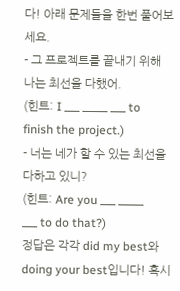다! 아래 문제들을 한번 풀어보세요.
- 그 프로젝트를 끝내기 위해 나는 최선을 다했어.
(힌트: I ___ _____ ___ to finish the project.)
- 너는 네가 할 수 있는 최선을 다하고 있니?
(힌트: Are you ___ _____ ___ to do that?)
정답은 각각 did my best와 doing your best입니다! 혹시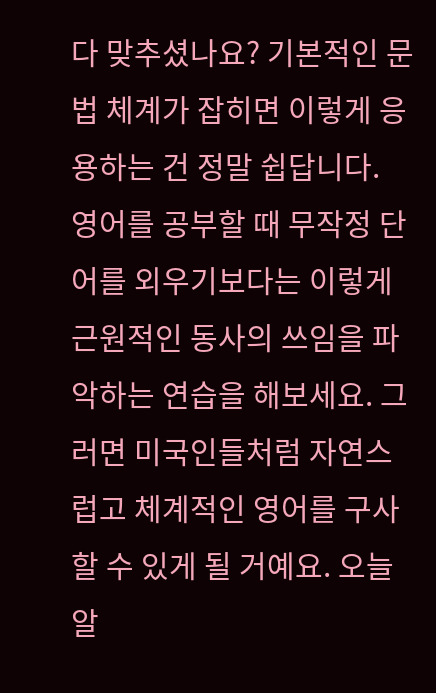다 맞추셨나요? 기본적인 문법 체계가 잡히면 이렇게 응용하는 건 정말 쉽답니다.
영어를 공부할 때 무작정 단어를 외우기보다는 이렇게 근원적인 동사의 쓰임을 파악하는 연습을 해보세요. 그러면 미국인들처럼 자연스럽고 체계적인 영어를 구사할 수 있게 될 거예요. 오늘 알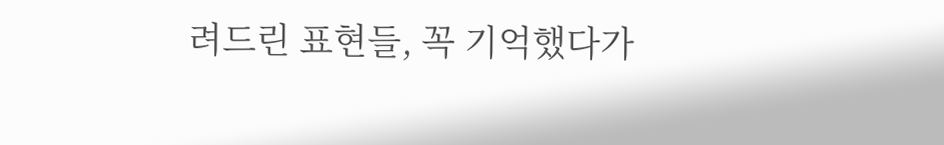려드린 표현들, 꼭 기억했다가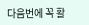다음번에 꼭 활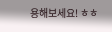용해보세요! ㅎㅎ